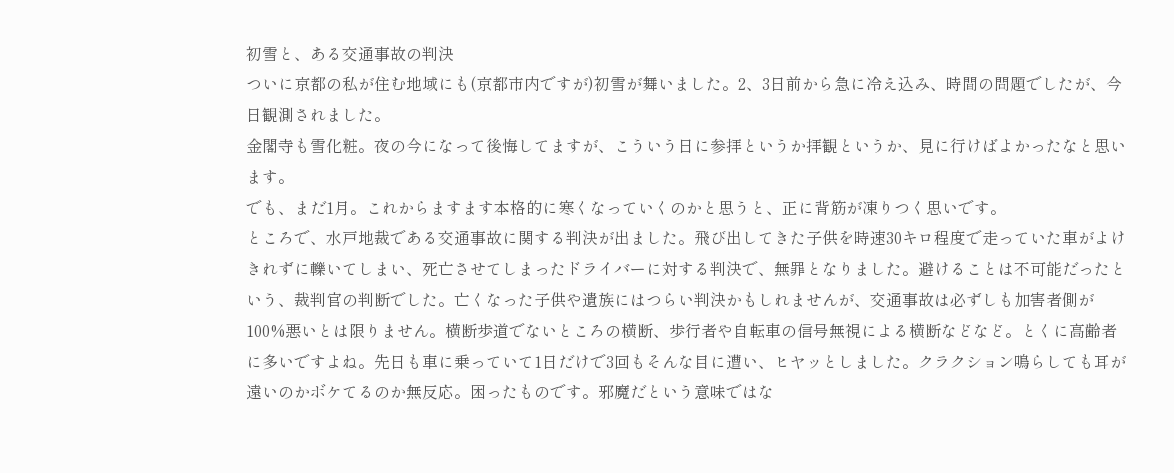初雪と、ある交通事故の判決
ついに京都の私が住む地域にも(京都市内ですが)初雪が舞いました。2、3日前から急に冷え込み、時間の問題でしたが、今日観測されました。
金閣寺も雪化粧。夜の今になって後悔してますが、こういう日に参拝というか拝観というか、見に行けばよかったなと思います。
でも、まだ1月。これからますます本格的に寒くなっていくのかと思うと、正に背筋が凍りつく思いです。
ところで、水戸地裁である交通事故に関する判決が出ました。飛び出してきた子供を時速30キロ程度で走っていた車がよけきれずに轢いてしまい、死亡させてしまったドライバーに対する判決で、無罪となりました。避けることは不可能だったという、裁判官の判断でした。亡くなった子供や遺族にはつらい判決かもしれませんが、交通事故は必ずしも加害者側が100%悪いとは限りません。横断歩道でないところの横断、歩行者や自転車の信号無視による横断などなど。とくに高齢者に多いですよね。先日も車に乗っていて1日だけで3回もそんな目に遭い、ヒヤッとしました。クラクション鳴らしても耳が遠いのかボケてるのか無反応。困ったものです。邪魔だという意味ではな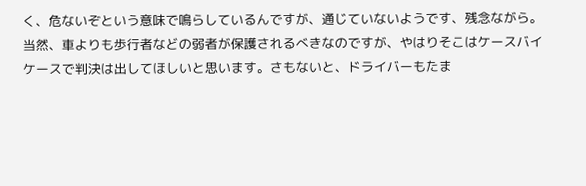く、危ないぞという意味で鳴らしているんですが、通じていないようです、残念ながら。
当然、車よりも歩行者などの弱者が保護されるべきなのですが、やはりそこはケースバイケースで判決は出してほしいと思います。さもないと、ドライバーもたま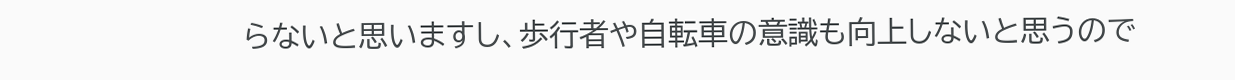らないと思いますし、歩行者や自転車の意識も向上しないと思うので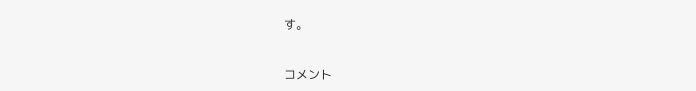す。


コメント